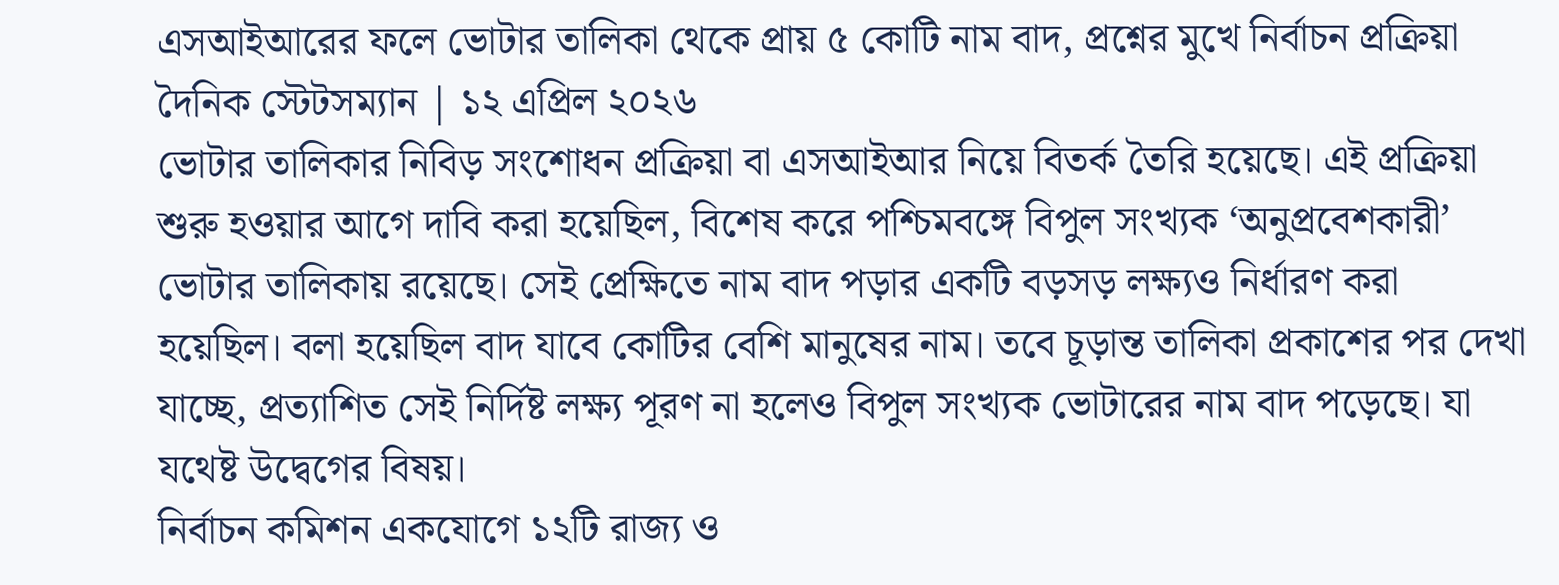এসআইআরের ফলে ভোটার তালিকা থেকে প্রায় ৫ কোটি নাম বাদ, প্রশ্নের মুখে নির্বাচন প্রক্রিয়া
দৈনিক স্টেটসম্যান | ১২ এপ্রিল ২০২৬
ভোটার তালিকার নিবিড় সংশোধন প্রক্রিয়া বা এসআইআর নিয়ে বিতর্ক তৈরি হয়েছে। এই প্রক্রিয়া শুরু হওয়ার আগে দাবি করা হয়েছিল, বিশেষ করে পশ্চিমবঙ্গে বিপুল সংখ্যক ‘অনুপ্রবেশকারী’ ভোটার তালিকায় রয়েছে। সেই প্রেক্ষিতে নাম বাদ পড়ার একটি বড়সড় লক্ষ্যও নির্ধারণ করা হয়েছিল। বলা হয়েছিল বাদ যাবে কোটির বেশি মানুষের নাম। তবে চূড়ান্ত তালিকা প্রকাশের পর দেখা যাচ্ছে, প্রত্যাশিত সেই নির্দিষ্ট লক্ষ্য পূরণ না হলেও বিপুল সংখ্যক ভোটারের নাম বাদ পড়েছে। যা যথেষ্ট উদ্বেগের বিষয়।
নির্বাচন কমিশন একযোগে ১২টি রাজ্য ও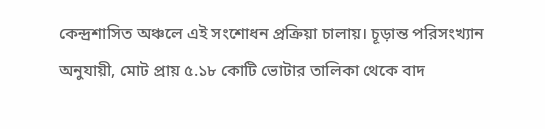কেন্দ্রশাসিত অঞ্চলে এই সংশোধন প্রক্রিয়া চালায়। চূড়ান্ত পরিসংখ্যান অনুযায়ী, মোট প্রায় ৫.১৮ কোটি ভোটার তালিকা থেকে বাদ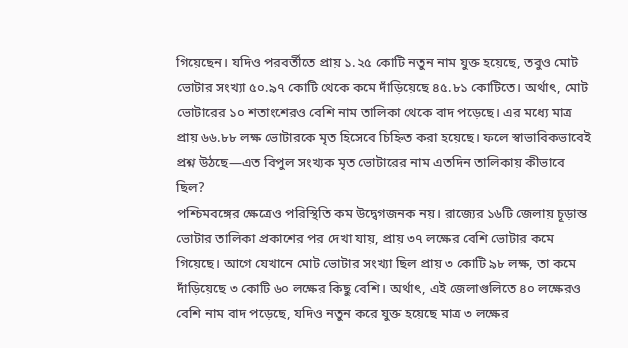গিয়েছেন। যদিও পরবর্তীতে প্রায় ১.২৫ কোটি নতুন নাম যুক্ত হয়েছে, তবুও মোট ভোটার সংখ্যা ৫০.৯৭ কোটি থেকে কমে দাঁড়িয়েছে ৪৫.৮১ কোটিতে। অর্থাৎ, মোট ভোটারের ১০ শতাংশেরও বেশি নাম তালিকা থেকে বাদ পড়েছে। এর মধ্যে মাত্র প্রায় ৬৬.৮৮ লক্ষ ভোটারকে মৃত হিসেবে চিহ্নিত করা হয়েছে। ফলে স্বাভাবিকভাবেই প্রশ্ন উঠছে—এত বিপুল সংখ্যক মৃত ভোটারের নাম এতদিন তালিকায় কীভাবে ছিল?
পশ্চিমবঙ্গের ক্ষেত্রেও পরিস্থিতি কম উদ্বেগজনক নয়। রাজ্যের ১৬টি জেলায় চূড়ান্ত ভোটার তালিকা প্রকাশের পর দেখা যায়, প্রায় ৩৭ লক্ষের বেশি ভোটার কমে গিয়েছে। আগে যেখানে মোট ভোটার সংখ্যা ছিল প্রায় ৩ কোটি ৯৮ লক্ষ, তা কমে দাঁড়িয়েছে ৩ কোটি ৬০ লক্ষের কিছু বেশি। অর্থাৎ, এই জেলাগুলিতে ৪০ লক্ষেরও বেশি নাম বাদ পড়েছে, যদিও নতুন করে যুক্ত হয়েছে মাত্র ৩ লক্ষের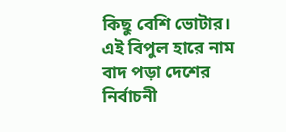কিছু বেশি ভোটার।
এই বিপুল হারে নাম বাদ পড়া দেশের নির্বাচনী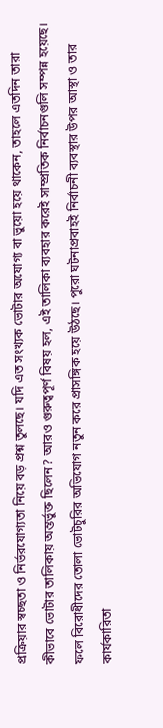প্রক্রিয়ার স্বচ্ছতা ও নির্ভরযোগ্যতা নিয়ে বড় প্রশ্ন তুলছে। যদি এত সংখ্যক ভোটার অযোগ্য বা ভুয়ো হয়ে থাকেন, তাহলে এতদিন তারা কীভাবে ভোটার তালিকায় অন্তর্ভুক্ত ছিলেন? আরও গুরুত্বপূর্ণ বিষয় হল, এই তালিকা ব্যবহার করেই সাম্প্রতিক নির্বাচনগুলি সম্পন্ন হয়েছে। ফলে বিরোধীদের তোলা ভোটচুরির অভিযোগ নতুন করে প্রাসঙ্গিক হয়ে উঠছে। পুরো ঘটনাপ্রবাহই নির্বাচনী ব্যবস্থার উপর আস্থা ও তার কার্যকারিতা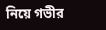নিয়ে গভীর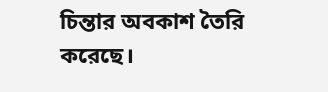চিন্তার অবকাশ তৈরি করেছে।